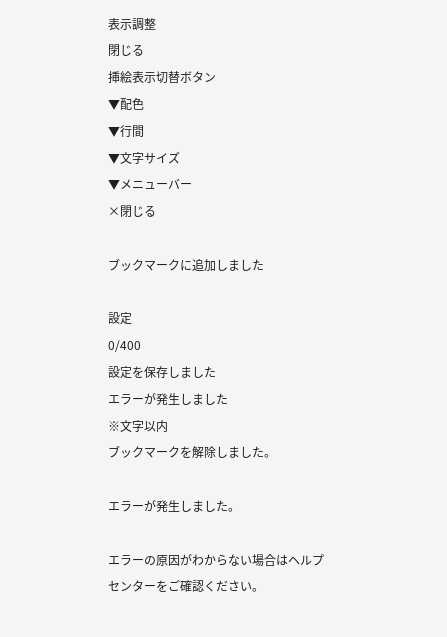表示調整
閉じる
挿絵表示切替ボタン
▼配色
▼行間
▼文字サイズ
▼メニューバー
×閉じる

ブックマークに追加しました

設定
0/400
設定を保存しました
エラーが発生しました
※文字以内
ブックマークを解除しました。

エラーが発生しました。

エラーの原因がわからない場合はヘルプセンターをご確認ください。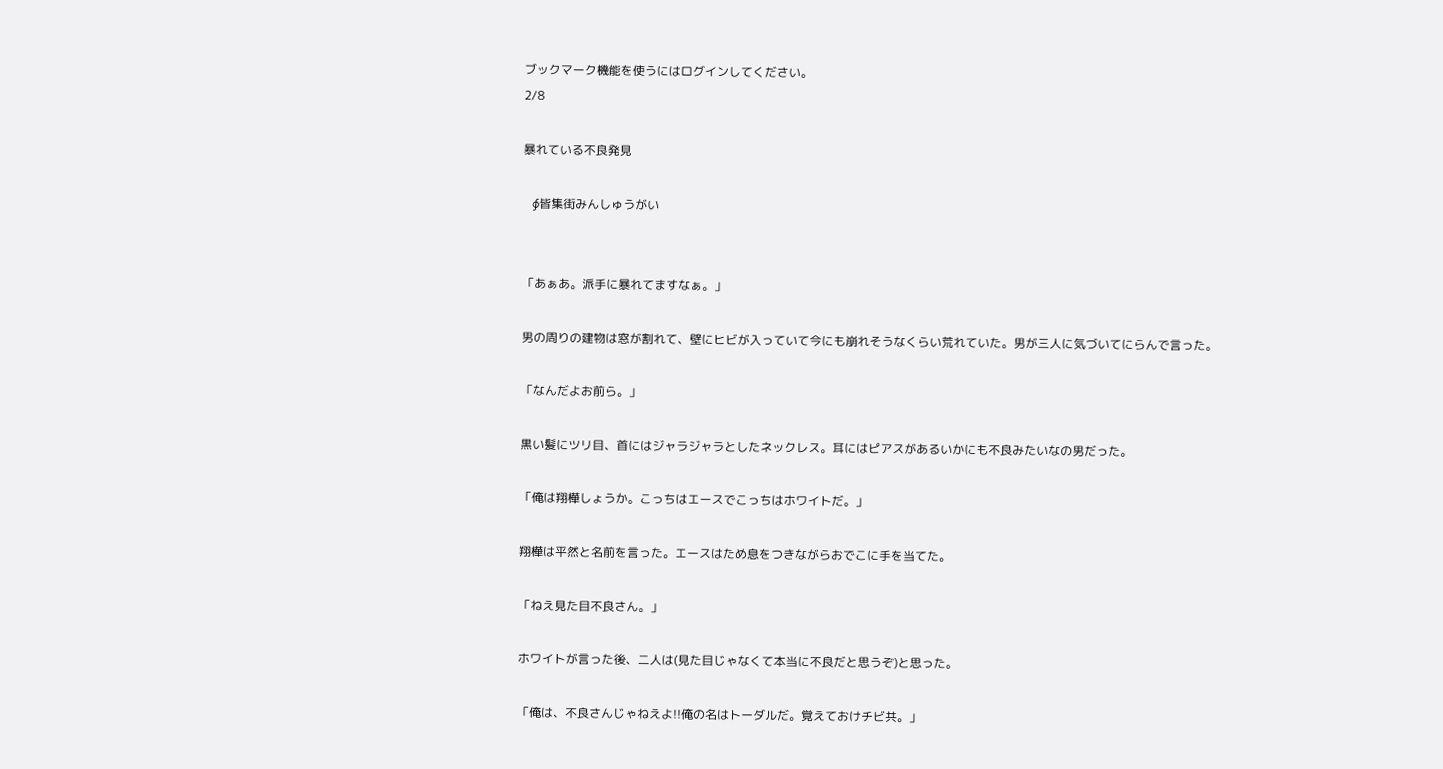ブックマーク機能を使うにはログインしてください。
2/8

暴れている不良発見

   ∮皆集街みんしゅうがい


「あぁあ。派手に暴れてますなぁ。」

男の周りの建物は窓が割れて、壁にヒビが入っていて今にも崩れそうなくらい荒れていた。男が三人に気づいてにらんで言った。

「なんだよお前ら。」

黒い髪にツリ目、首にはジャラジャラとしたネックレス。耳にはピアスがあるいかにも不良みたいなの男だった。

「俺は翔樺しょうか。こっちはエースでこっちはホワイトだ。」

翔樺は平然と名前を言った。エースはため息をつきながらおでこに手を当てた。

「ねえ見た目不良さん。」

ホワイトが言った後、二人は(見た目じゃなくて本当に不良だと思うぞ)と思った。

「俺は、不良さんじゃねえよ!!俺の名はトーダルだ。覚えておけチビ共。」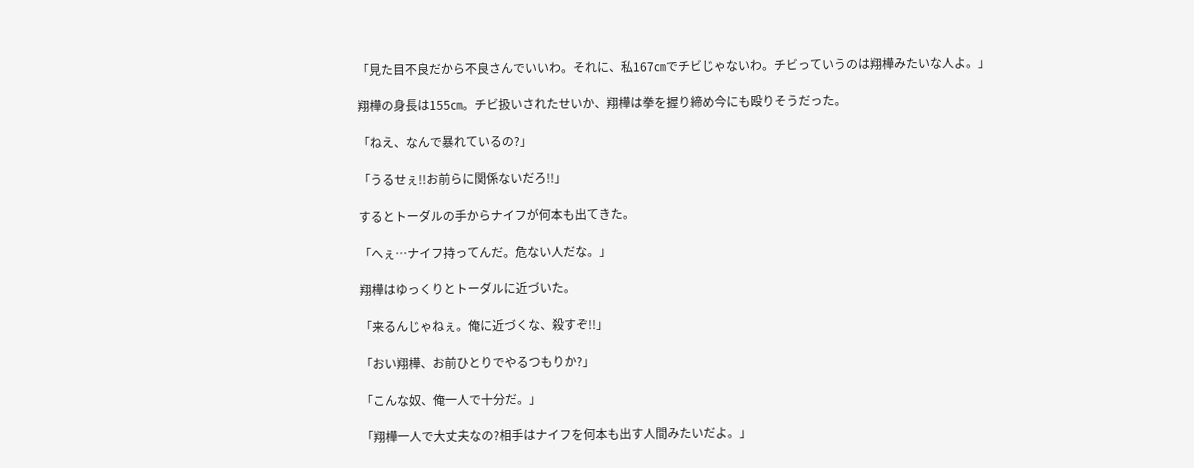「見た目不良だから不良さんでいいわ。それに、私167㎝でチビじゃないわ。チビっていうのは翔樺みたいな人よ。」

翔樺の身長は155㎝。チビ扱いされたせいか、翔樺は拳を握り締め今にも殴りそうだった。

「ねえ、なんで暴れているの?」

「うるせぇ!!お前らに関係ないだろ!!」

するとトーダルの手からナイフが何本も出てきた。

「へぇ…ナイフ持ってんだ。危ない人だな。」

翔樺はゆっくりとトーダルに近づいた。

「来るんじゃねぇ。俺に近づくな、殺すぞ!!」

「おい翔樺、お前ひとりでやるつもりか?」

「こんな奴、俺一人で十分だ。」

「翔樺一人で大丈夫なの?相手はナイフを何本も出す人間みたいだよ。」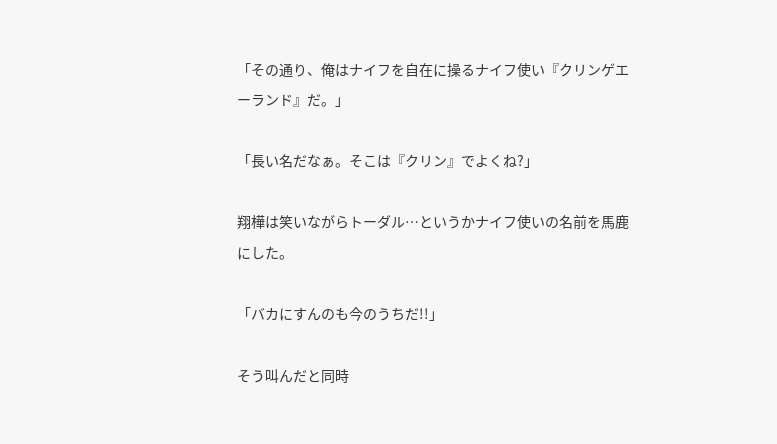「その通り、俺はナイフを自在に操るナイフ使い『クリンゲエーランド』だ。」

「長い名だなぁ。そこは『クリン』でよくね?」

翔樺は笑いながらトーダル…というかナイフ使いの名前を馬鹿にした。

「バカにすんのも今のうちだ!!」

そう叫んだと同時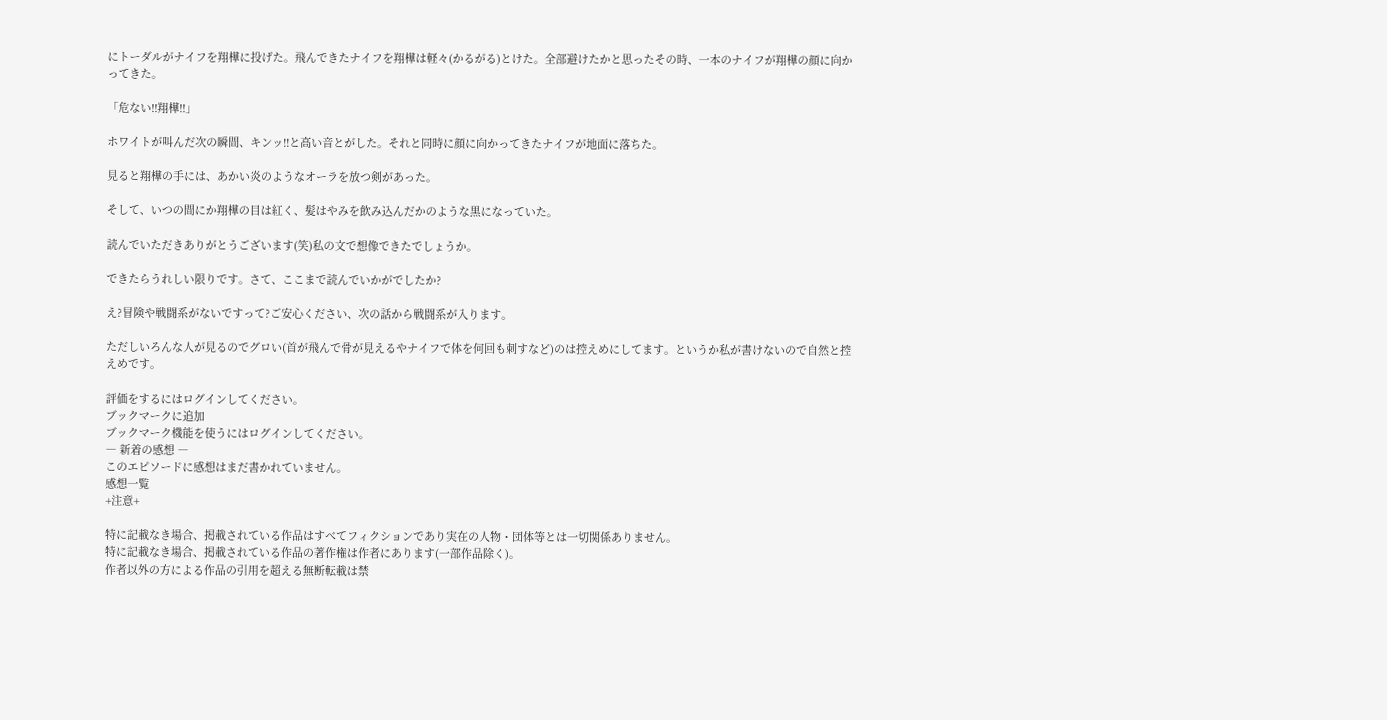にトーダルがナイフを翔樺に投げた。飛んできたナイフを翔樺は軽々(かるがる)とけた。全部避けたかと思ったその時、一本のナイフが翔樺の顔に向かってきた。

「危ない!!翔樺!!」

ホワイトが叫んだ次の瞬間、キンッ!!と高い音とがした。それと同時に顔に向かってきたナイフが地面に落ちた。

見ると翔樺の手には、あかい炎のようなオーラを放つ剣があった。

そして、いつの間にか翔樺の目は紅く、髪はやみを飲み込んだかのような黒になっていた。

読んでいただきありがとうございます(笑)私の文で想像できたでしょうか。

できたらうれしい限りです。さて、ここまで読んでいかがでしたか?

え?冒険や戦闘系がないですって?ご安心ください、次の話から戦闘系が入ります。

ただしいろんな人が見るのでグロい(首が飛んで骨が見えるやナイフで体を何回も刺すなど)のは控えめにしてます。というか私が書けないので自然と控えめです。

評価をするにはログインしてください。
ブックマークに追加
ブックマーク機能を使うにはログインしてください。
― 新着の感想 ―
このエピソードに感想はまだ書かれていません。
感想一覧
+注意+

特に記載なき場合、掲載されている作品はすべてフィクションであり実在の人物・団体等とは一切関係ありません。
特に記載なき場合、掲載されている作品の著作権は作者にあります(一部作品除く)。
作者以外の方による作品の引用を超える無断転載は禁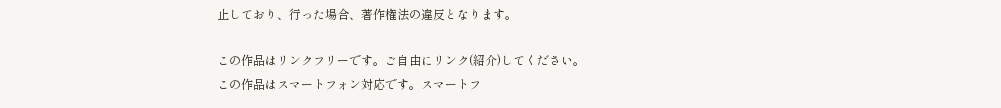止しており、行った場合、著作権法の違反となります。

この作品はリンクフリーです。ご自由にリンク(紹介)してください。
この作品はスマートフォン対応です。スマートフ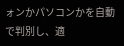ォンかパソコンかを自動で判別し、適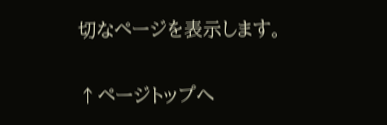切なページを表示します。

↑ページトップへ